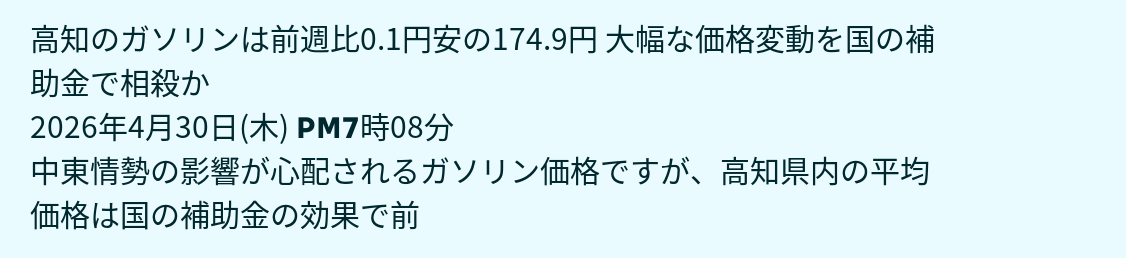高知のガソリンは前週比0.1円安の174.9円 大幅な価格変動を国の補助金で相殺か
2026年4月30日(木) PM7時08分
中東情勢の影響が心配されるガソリン価格ですが、高知県内の平均価格は国の補助金の効果で前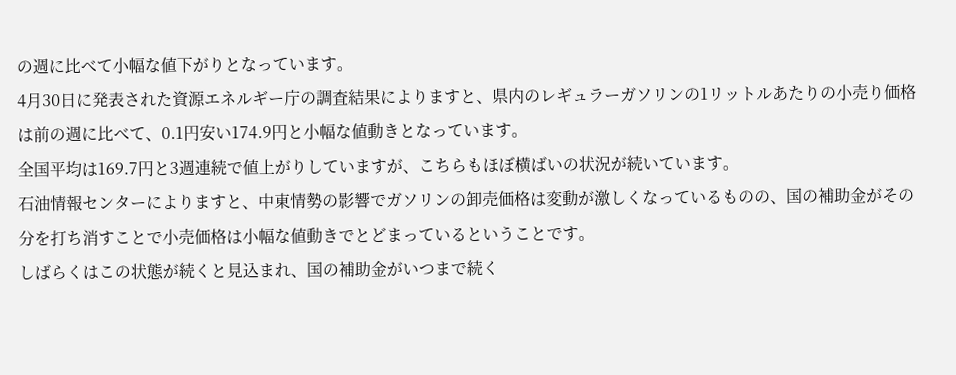の週に比べて小幅な値下がりとなっています。
4月30日に発表された資源エネルギー庁の調査結果によりますと、県内のレギュラーガソリンの1リットルあたりの小売り価格は前の週に比べて、0.1円安い174.9円と小幅な値動きとなっています。
全国平均は169.7円と3週連続で値上がりしていますが、こちらもほぼ横ばいの状況が続いています。
石油情報センターによりますと、中東情勢の影響でガソリンの卸売価格は変動が激しくなっているものの、国の補助金がその分を打ち消すことで小売価格は小幅な値動きでとどまっているということです。
しばらくはこの状態が続くと見込まれ、国の補助金がいつまで続く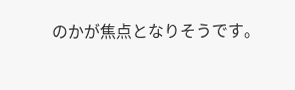のかが焦点となりそうです。